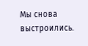Мы снова выстроились.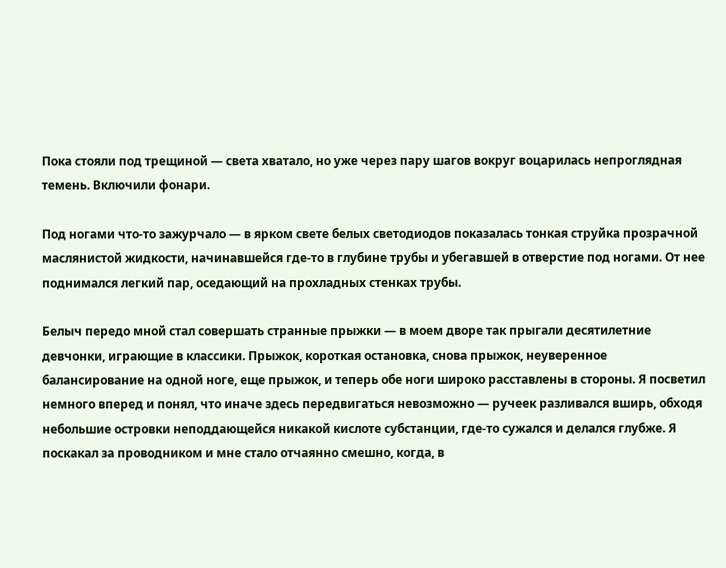Пока стояли под трещиной — света хватало, но уже через пару шагов вокруг воцарилась непроглядная темень. Включили фонари.

Под ногами что-то зажурчало — в ярком свете белых светодиодов показалась тонкая струйка прозрачной маслянистой жидкости, начинавшейся где-то в глубине трубы и убегавшей в отверстие под ногами. От нее поднимался легкий пар, оседающий на прохладных стенках трубы.

Белыч передо мной стал совершать странные прыжки — в моем дворе так прыгали десятилетние девчонки, играющие в классики. Прыжок, короткая остановка, снова прыжок, неуверенное балансирование на одной ноге, еще прыжок, и теперь обе ноги широко расставлены в стороны. Я посветил немного вперед и понял, что иначе здесь передвигаться невозможно — ручеек разливался вширь, обходя небольшие островки неподдающейся никакой кислоте субстанции, где-то сужался и делался глубже. Я поскакал за проводником и мне стало отчаянно смешно, когда, в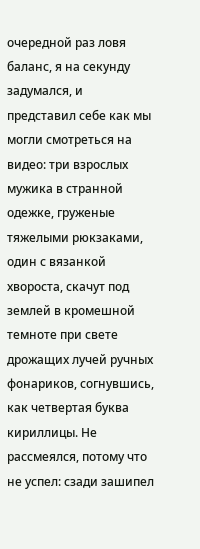очередной раз ловя баланс, я на секунду задумался, и представил себе как мы могли смотреться на видео: три взрослых мужика в странной одежке, груженые тяжелыми рюкзаками, один с вязанкой хвороста, скачут под землей в кромешной темноте при свете дрожащих лучей ручных фонариков, согнувшись, как четвертая буква кириллицы. Не рассмеялся, потому что не успел: сзади зашипел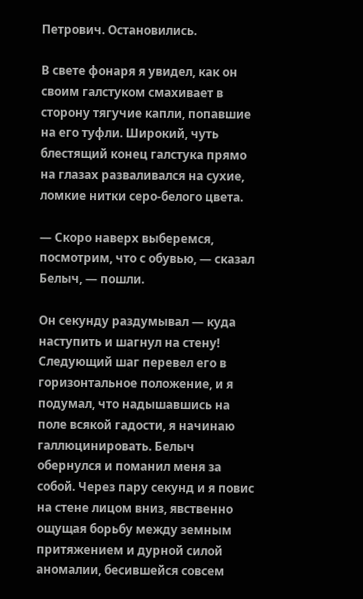Петрович. Остановились.

В свете фонаря я увидел, как он своим галстуком смахивает в сторону тягучие капли, попавшие на его туфли. Широкий, чуть блестящий конец галстука прямо на глазах разваливался на сухие, ломкие нитки серо-белого цвета.

— Скоро наверх выберемся, посмотрим, что с обувью, — сказал Белыч, — пошли.

Он секунду раздумывал — куда наступить и шагнул на стену! Следующий шаг перевел его в горизонтальное положение, и я подумал, что надышавшись на поле всякой гадости, я начинаю галлюцинировать. Белыч обернулся и поманил меня за собой. Через пару секунд и я повис на стене лицом вниз, явственно ощущая борьбу между земным притяжением и дурной силой аномалии, бесившейся совсем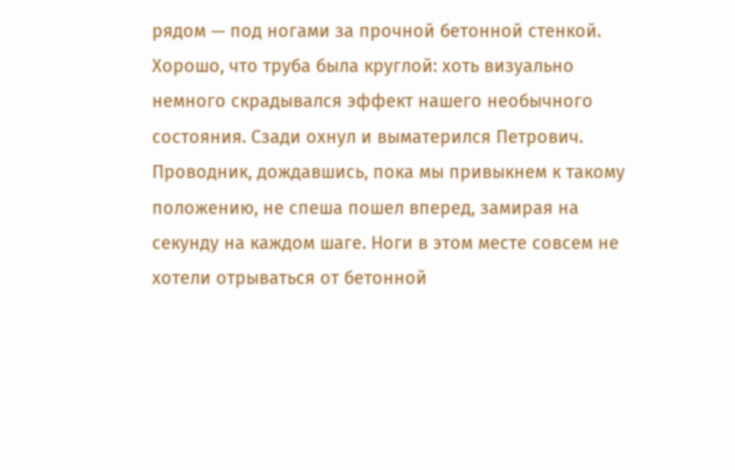рядом — под ногами за прочной бетонной стенкой. Хорошо, что труба была круглой: хоть визуально немного скрадывался эффект нашего необычного состояния. Сзади охнул и выматерился Петрович. Проводник, дождавшись, пока мы привыкнем к такому положению, не спеша пошел вперед, замирая на секунду на каждом шаге. Ноги в этом месте совсем не хотели отрываться от бетонной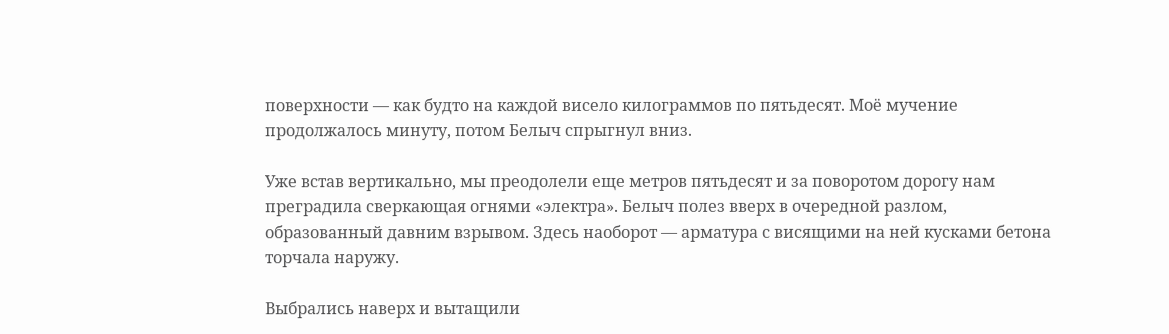поверхности — как будто на каждой висело килограммов по пятьдесят. Моё мучение продолжалось минуту, потом Белыч спрыгнул вниз.

Уже встав вертикально, мы преодолели еще метров пятьдесят и за поворотом дорогу нам преградила сверкающая огнями «электра». Белыч полез вверх в очередной разлом, образованный давним взрывом. Здесь наоборот — арматура с висящими на ней кусками бетона торчала наружу.

Выбрались наверх и вытащили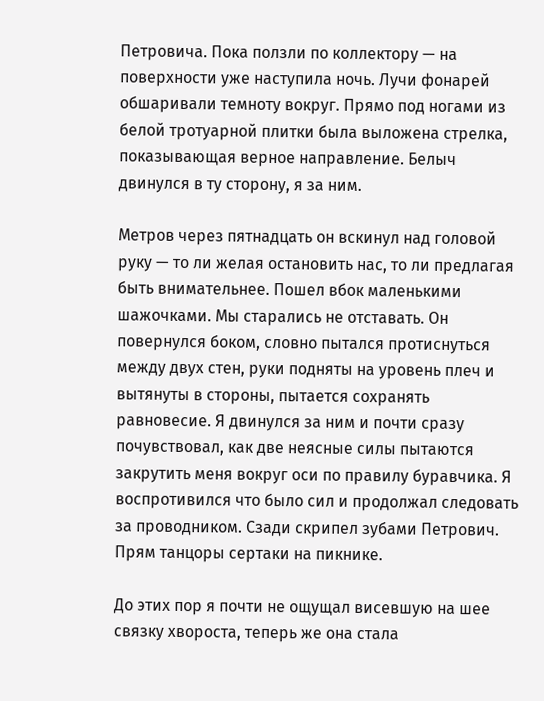Петровича. Пока ползли по коллектору — на поверхности уже наступила ночь. Лучи фонарей обшаривали темноту вокруг. Прямо под ногами из белой тротуарной плитки была выложена стрелка, показывающая верное направление. Белыч двинулся в ту сторону, я за ним.

Метров через пятнадцать он вскинул над головой руку — то ли желая остановить нас, то ли предлагая быть внимательнее. Пошел вбок маленькими шажочками. Мы старались не отставать. Он повернулся боком, словно пытался протиснуться между двух стен, руки подняты на уровень плеч и вытянуты в стороны, пытается сохранять равновесие. Я двинулся за ним и почти сразу почувствовал, как две неясные силы пытаются закрутить меня вокруг оси по правилу буравчика. Я воспротивился что было сил и продолжал следовать за проводником. Сзади скрипел зубами Петрович. Прям танцоры сертаки на пикнике.

До этих пор я почти не ощущал висевшую на шее связку хвороста, теперь же она стала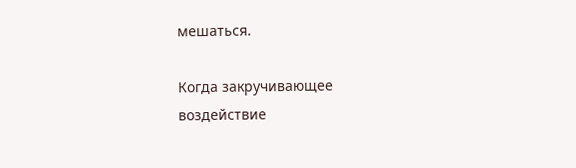мешаться.

Когда закручивающее воздействие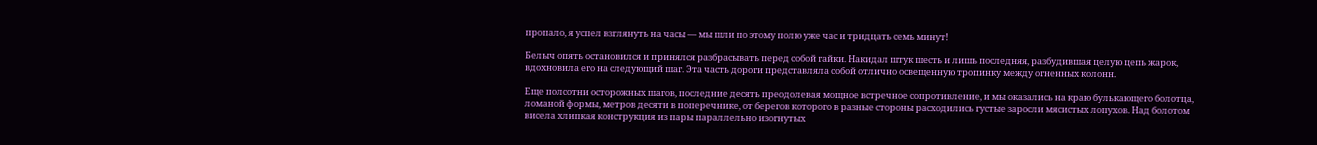пропало, я успел взглянуть на часы — мы шли по этому полю уже час и тридцать семь минут!

Белыч опять остановился и принялся разбрасывать перед собой гайки. Накидал штук шесть и лишь последняя, разбудившая целую цепь жарок, вдохновила его на следующий шаг. Эта часть дороги представляла собой отлично освещенную тропинку между огненных колонн.

Еще полсотни осторожных шагов, последние десять преодолевая мощное встречное сопротивление, и мы оказались на краю булькающего болотца, ломаной формы, метров десяти в поперечнике, от берегов которого в разные стороны расходились густые заросли мясистых лопухов. Над болотом висела хлипкая конструкция из пары параллельно изогнутых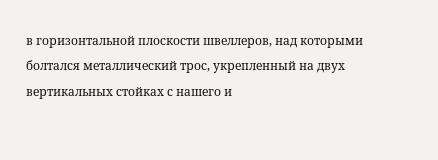в горизонтальной плоскости швеллеров, над которыми болтался металлический трос, укрепленный на двух вертикальных стойках с нашего и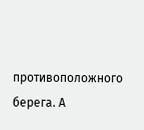противоположного берега. А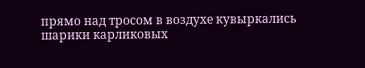прямо над тросом в воздухе кувыркались шарики карликовых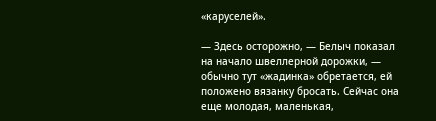«каруселей».

— Здесь осторожно, — Белыч показал на начало швеллерной дорожки, — обычно тут «жадинка» обретается, ей положено вязанку бросать. Сейчас она еще молодая, маленькая,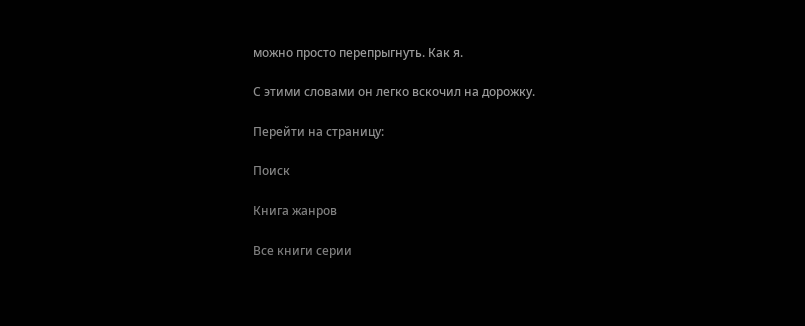можно просто перепрыгнуть. Как я.

С этими словами он легко вскочил на дорожку.

Перейти на страницу:

Поиск

Книга жанров

Все книги серии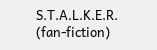S.T.A.L.K.E.R. (fan-fiction)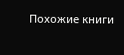Похожие книги